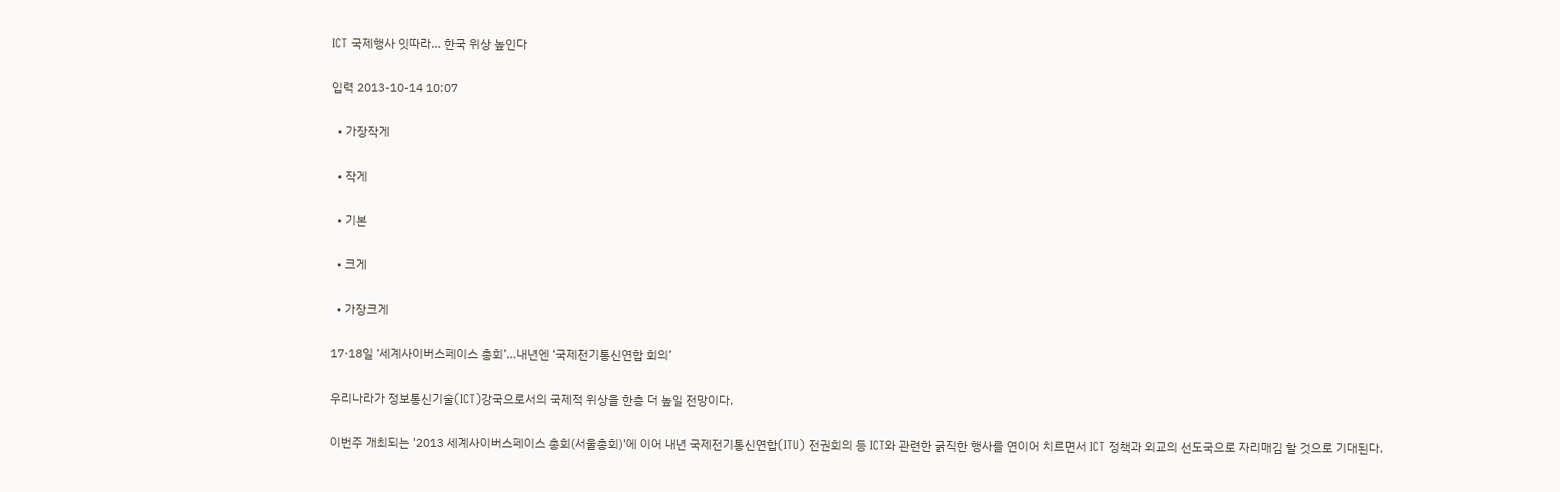ICT 국제행사 잇따라… 한국 위상 높인다

입력 2013-10-14 10:07

  • 가장작게

  • 작게

  • 기본

  • 크게

  • 가장크게

17·18일 ‘세계사이버스페이스 총회’…내년엔 ‘국제전기통신연합 회의’

우리나라가 정보통신기술(ICT)강국으로서의 국제적 위상을 한층 더 높일 전망이다.

이번주 개최되는 '2013 세계사이버스페이스 총회(서울총회)'에 이어 내년 국제전기통신연합(ITU) 전권회의 등 ICT와 관련한 굵직한 행사를 연이어 치르면서 ICT 정책과 외교의 선도국으로 자리매김 할 것으로 기대된다.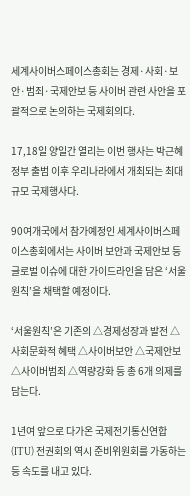세계사이버스페이스총회는 경제·사회·보안·범죄·국제안보 등 사이버 관련 사안을 포괄적으로 논의하는 국제회의다.

17,18일 양일간 열리는 이번 행사는 박근혜 정부 출범 이후 우리나라에서 개최되는 최대규모 국제행사다.

90여개국에서 참가예정인 세계사이버스페이스총회에서는 사이버 보안과 국제안보 등 글로벌 이슈에 대한 가이드라인을 담은 ‘서울원칙’을 채택할 예정이다.

‘서울원칙’은 기존의 △경제성장과 발전 △사회문화적 혜택 △사이버보안 △국제안보 △사이버범죄 △역량강화 등 총 6개 의제를 담는다.

1년여 앞으로 다가온 국제전기통신연합(ITU) 전권회의 역시 준비위원회를 가동하는 등 속도를 내고 있다.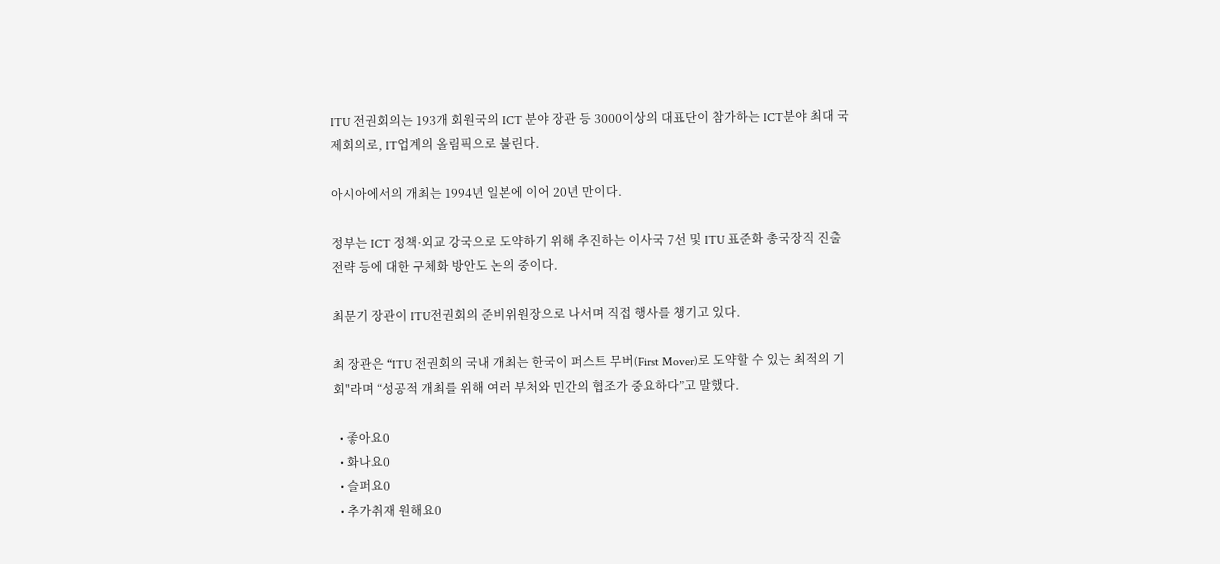ITU 전권회의는 193개 회원국의 ICT 분야 장관 등 3000이상의 대표단이 참가하는 ICT분야 최대 국제회의로, IT업계의 올림픽으로 불린다.

아시아에서의 개최는 1994년 일본에 이어 20년 만이다.

정부는 ICT 정책·외교 강국으로 도약하기 위해 추진하는 이사국 7선 및 ITU 표준화 총국장직 진출 전략 등에 대한 구체화 방안도 논의 중이다.

최문기 장관이 ITU전권회의 준비위원장으로 나서며 직접 행사를 챙기고 있다.

최 장관은 “ITU 전권회의 국내 개최는 한국이 퍼스트 무버(First Mover)로 도약할 수 있는 최적의 기회"라며 “성공적 개최를 위해 여러 부처와 민간의 협조가 중요하다”고 말했다.

  • 좋아요0
  • 화나요0
  • 슬퍼요0
  • 추가취재 원해요0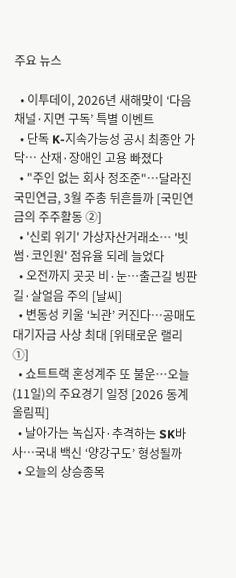주요 뉴스

  • 이투데이, 2026년 새해맞이 ‘다음채널·지면 구독’ 특별 이벤트
  • 단독 K-지속가능성 공시 최종안 가닥… 산재·장애인 고용 빠졌다
  • "주인 없는 회사 정조준"…달라진 국민연금, 3월 주총 뒤흔들까 [국민연금의 주주활동 ②]
  • '신뢰 위기' 가상자산거래소… '빗썸·코인원' 점유율 되레 늘었다
  • 오전까지 곳곳 비·눈…출근길 빙판길·살얼음 주의 [날씨]
  • 변동성 키울 ‘뇌관’ 커진다…공매도 대기자금 사상 최대 [위태로운 랠리①]
  • 쇼트트랙 혼성계주 또 불운…오늘(11일)의 주요경기 일정 [2026 동계올림픽]
  • 날아가는 녹십자·추격하는 SK바사…국내 백신 ‘양강구도’ 형성될까
  • 오늘의 상승종목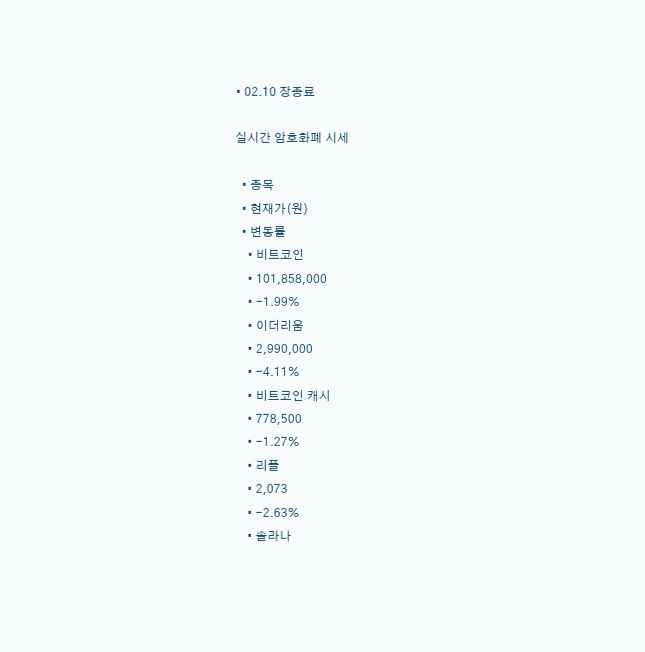• 02.10 장종료

실시간 암호화폐 시세

  • 종목
  • 현재가(원)
  • 변동률
    • 비트코인
    • 101,858,000
    • -1.99%
    • 이더리움
    • 2,990,000
    • -4.11%
    • 비트코인 캐시
    • 778,500
    • -1.27%
    • 리플
    • 2,073
    • -2.63%
    • 솔라나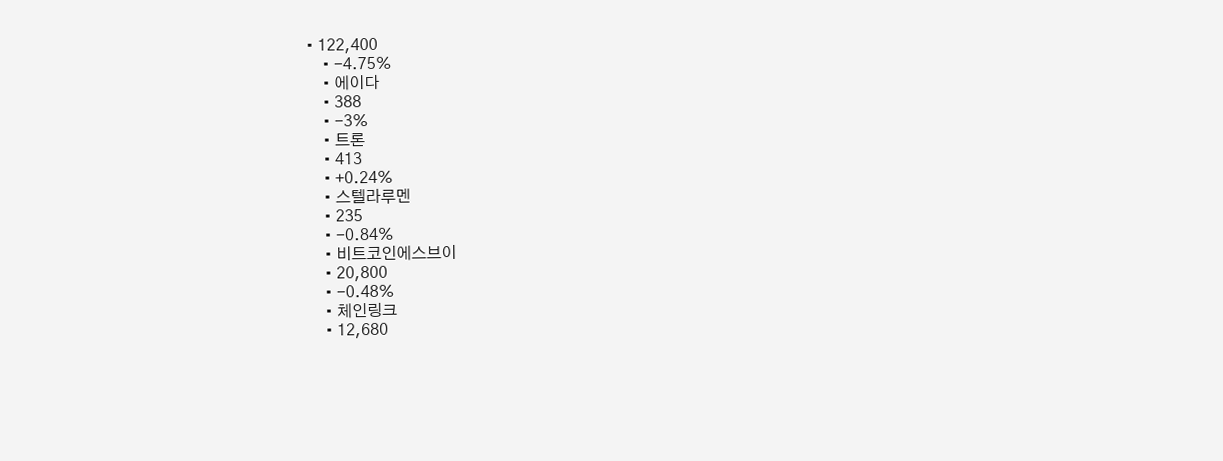• 122,400
    • -4.75%
    • 에이다
    • 388
    • -3%
    • 트론
    • 413
    • +0.24%
    • 스텔라루멘
    • 235
    • -0.84%
    • 비트코인에스브이
    • 20,800
    • -0.48%
    • 체인링크
    • 12,680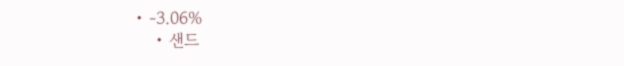• -3.06%
    • 샌드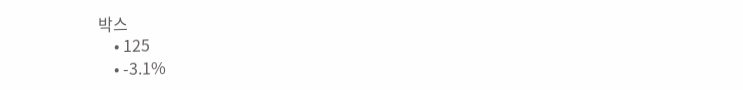박스
    • 125
    • -3.1%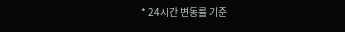* 24시간 변동률 기준